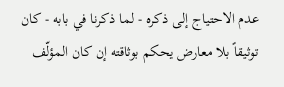عدم الاحتياج إلى ذكره - لما ذكرنا في بابه - كان توثيقاً بلا معارض يحكم بوثاقته إن كان المؤلّف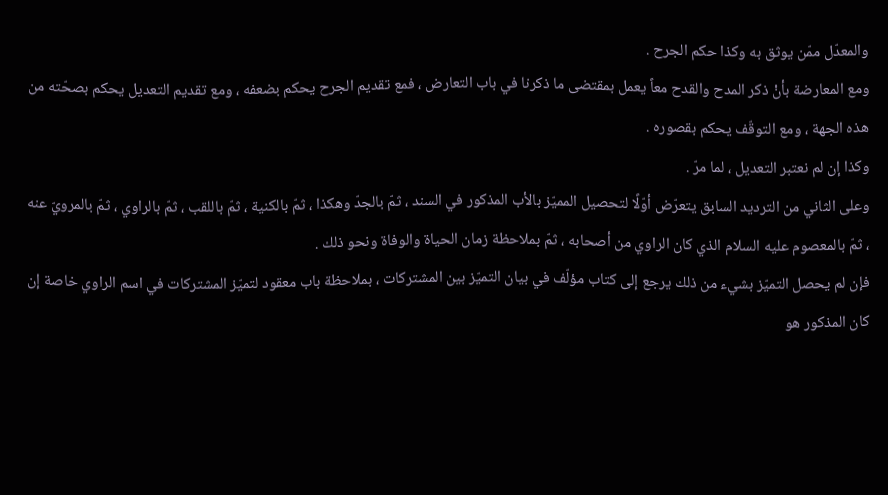والمعدّل ممّن يوثق به وكذا حكم الجرح .
ومع المعارضة بأنْ ذكر المدح والقدح معاً يعمل بمقتضى ما ذكرنا في باب التعارض ، فمع تقديم الجرح يحكم بضعفه ، ومع تقديم التعديل يحكم بصحّته من هذه الجهة ، ومع التوقّف يحكم بقصوره .
وكذا إن لم نعتبر التعديل ، لما مرّ .
وعلى الثاني من الترديد السابق يتعرّض أوّلًا لتحصيل المميّز بالأب المذكور في السند ، ثمّ بالجدّ وهكذا ، ثمّ بالكنية ، ثمّ باللقب ، ثمّ بالراوي ، ثمّ بالمرويّ عنه ، ثمّ بالمعصوم عليه السلام الذي كان الراوي من أصحابه ، ثمّ بملاحظة زمان الحياة والوفاة ونحو ذلك .
فإن لم يحصل التميّز بشيء من ذلك يرجع إلى كتاب مؤلّف في بيان التميّز بين المشتركات ، بملاحظة باب معقود لتميّز المشتركات في اسم الراوي خاصة إن كان المذكور هو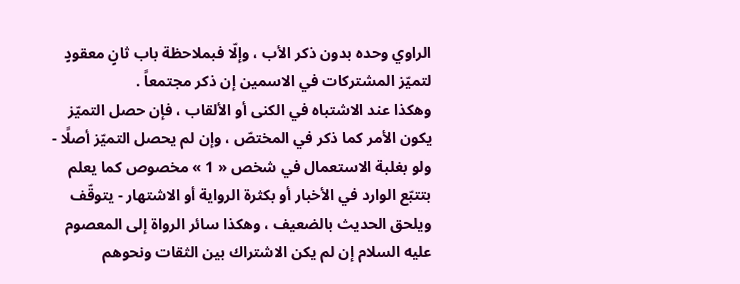الراوي وحده بدون ذكر الأب ، وإلّا فبملاحظة باب ثانٍ معقودٍ لتميّز المشتركات في الاسمين إن ذكر مجتمعاً .
وهكذا عند الاشتباه في الكنى أو الألقاب ، فإن حصل التميّز يكون الأمر كما ذكر في المختصّ ، وإن لم يحصل التميّز أصلًا - ولو بغلبة الاستعمال في شخص « 1 » مخصوص كما يعلم بتتبّع الوارد في الأخبار أو بكثرة الرواية أو الاشتهار - يتوقّف ويلحق الحديث بالضعيف ، وهكذا سائر الرواة إلى المعصوم عليه السلام إن لم يكن الاشتراك بين الثقات ونحوهم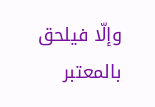وإلّا فيلحق بالمعتبر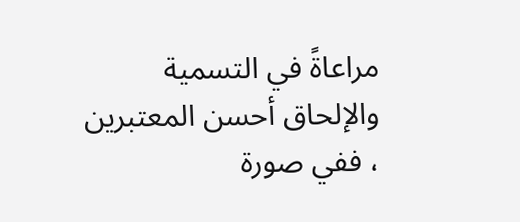مراعاةً في التسمية والإلحاق أحسن المعتبرين ، ففي صورة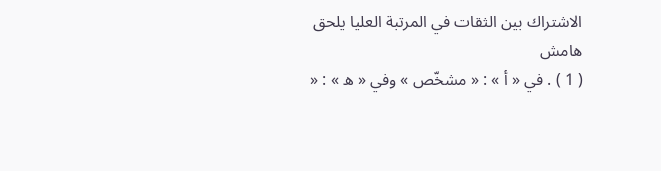الاشتراك بين الثقات في المرتبة العليا يلحق
هامش
( 1 ) . في « أ » : « مشخّص » وفي « ه » : «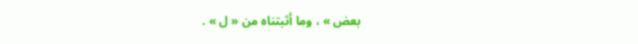بعض » ، وما أثبتناه من « ل » .